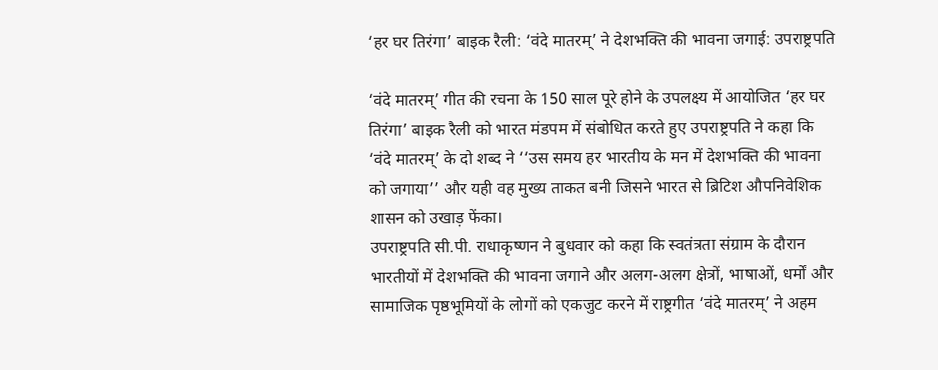‘हर घर तिरंगा’ बाइक रैली: ‘वंदे मातरम्’ ने देशभक्ति की भावना जगाई: उपराष्ट्रपति

‘वंदे मातरम्’ गीत की रचना के 150 साल पूरे होने के उपलक्ष्य में आयोजित ‘हर घर तिरंगा’ बाइक रैली को भारत मंडपम में संबोधित करते हुए उपराष्ट्रपति ने कहा कि ‘वंदे मातरम्’ के दो शब्द ने ‘‘उस समय हर भारतीय के मन में देशभक्ति की भावना को जगाया’’ और यही वह मुख्य ताकत बनी जिसने भारत से ब्रिटिश औपनिवेशिक शासन को उखाड़ फेंका।
उपराष्ट्रपति सी.पी. राधाकृष्णन ने बुधवार को कहा कि स्वतंत्रता संग्राम के दौरान भारतीयों में देशभक्ति की भावना जगाने और अलग-अलग क्षेत्रों, भाषाओं, धर्मों और सामाजिक पृष्ठभूमियों के लोगों को एकजुट करने में राष्ट्रगीत ‘वंदे मातरम्’ ने अहम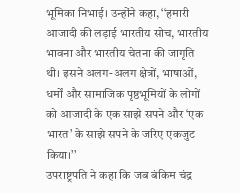भूमिका निभाई। उन्होंने कहा, ‘‘हमारी आजादी की लड़ाई भारतीय सोच, भारतीय भावना और भारतीय चेतना की जागृति थी। इसने अलग-अलग क्षेत्रों, भाषाओं, धर्मों और सामाजिक पृष्ठभूमियों के लोगों को आजादी के एक साझे सपने और ‘एक भारत’ के साझे सपने के जरिए एकजुट किया।’’
उपराष्ट्रपति ने कहा कि जब बंकिम चंद्र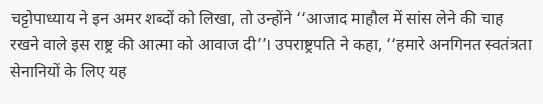चट्टोपाध्याय ने इन अमर शब्दों को लिखा, तो उन्होंने ‘‘आजाद माहौल में सांस लेने की चाह रखने वाले इस राष्ट्र की आत्मा को आवाज दी’’। उपराष्ट्रपति ने कहा, ‘‘हमारे अनगिनत स्वतंत्रता सेनानियों के लिए यह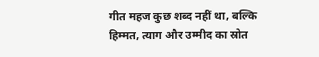गीत महज कुछ शब्द नहीं था, बल्कि हिम्मत, त्याग और उम्मीद का स्रोत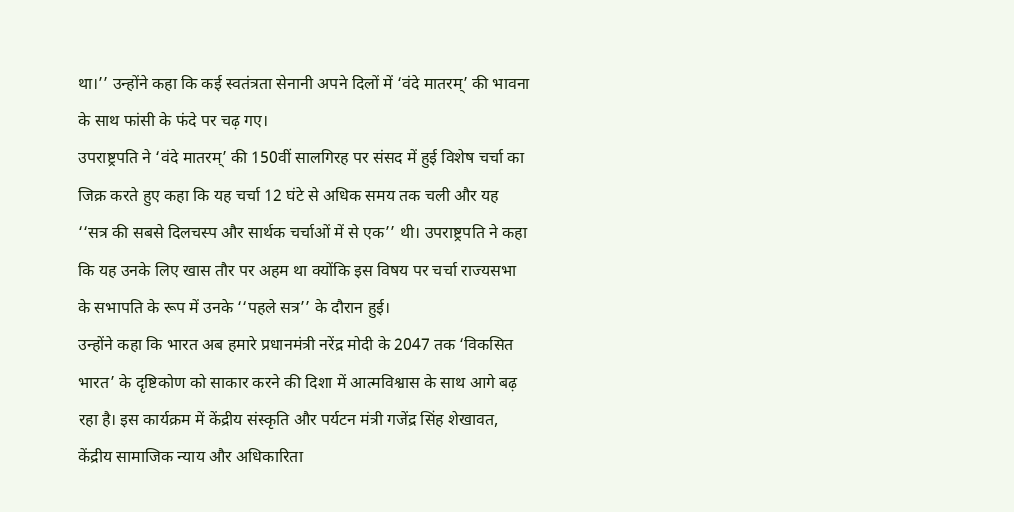था।’’ उन्होंने कहा कि कई स्वतंत्रता सेनानी अपने दिलों में ‘वंदे मातरम्’ की भावना के साथ फांसी के फंदे पर चढ़ गए।
उपराष्ट्रपति ने ‘वंदे मातरम्’ की 150वीं सालगिरह पर संसद में हुई विशेष चर्चा का जिक्र करते हुए कहा कि यह चर्चा 12 घंटे से अधिक समय तक चली और यह ‘‘सत्र की सबसे दिलचस्प और सार्थक चर्चाओं में से एक’’ थी। उपराष्ट्रपति ने कहा कि यह उनके लिए खास तौर पर अहम था क्योंकि इस विषय पर चर्चा राज्यसभा के सभापति के रूप में उनके ‘‘पहले सत्र’’ के दौरान हुई।
उन्होंने कहा कि भारत अब हमारे प्रधानमंत्री नरेंद्र मोदी के 2047 तक ‘विकसित भारत’ के दृष्टिकोण को साकार करने की दिशा में आत्मविश्वास के साथ आगे बढ़ रहा है। इस कार्यक्रम में केंद्रीय संस्कृति और पर्यटन मंत्री गजेंद्र सिंह शेखावत, केंद्रीय सामाजिक न्याय और अधिकारिता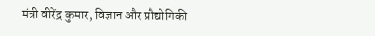मंत्री वीरेंद्र कुमार, विज्ञान और प्रौद्योगिकी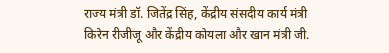राज्य मंत्री डॉ. जितेंद्र सिंह, केंद्रीय संसदीय कार्य मंत्री किरेन रीजीजू और केंद्रीय कोयला और खान मंत्री जी.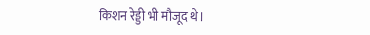किशन रेड्डी भी मौजूद थे।